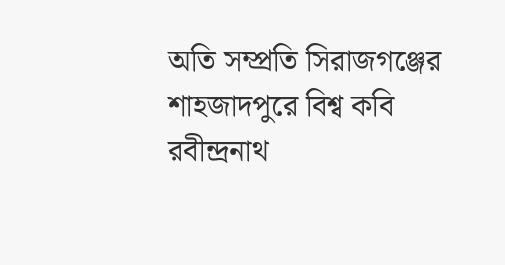অতি সম্প্রতি সিরাজগঞ্জের শাহজাদপুরে বিশ্ব কবি রবীন্দ্রনাথ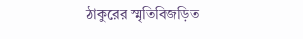ঠাকুরের স্মৃতিবিজড়িত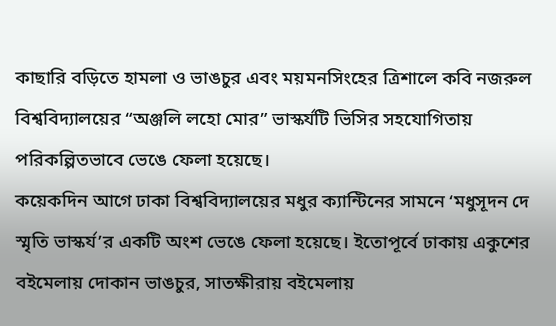কাছারি বড়িতে হামলা ও ভাঙচুর এবং ময়মনসিংহের ত্রিশালে কবি নজরুল বিশ্ববিদ্যালয়ের “অঞ্জলি লহো মোর” ভাস্কর্যটি ভিসির সহযোগিতায় পরিকল্পিতভাবে ভেঙে ফেলা হয়েছে।
কয়েকদিন আগে ঢাকা বিশ্ববিদ্যালয়ের মধুর ক্যান্টিনের সামনে ‘মধুসূদন দে স্মৃতি ভাস্কর্য’র একটি অংশ ভেঙে ফেলা হয়েছে। ইতোপূর্বে ঢাকায় একুশের বইমেলায় দোকান ভাঙচুর, সাতক্ষীরায় বইমেলায়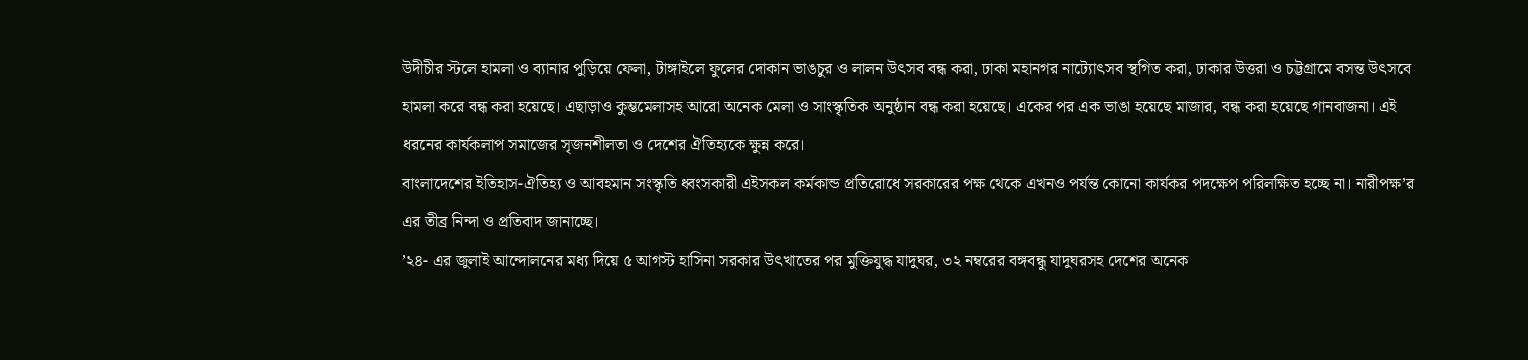উদীচীর স্টলে হামলা ও ব্যানার পুড়িয়ে ফেলা, টাঙ্গাইলে ফুলের দোকান ভাঙচুর ও লালন উৎসব বন্ধ করা, ঢাকা মহানগর নাট্যোৎসব স্থগিত করা, ঢাকার উত্তরা ও চট্টগ্রামে বসন্ত উৎসবে হামলা করে বন্ধ করা হয়েছে। এছাড়াও কুম্ভমেলাসহ আরো অনেক মেলা ও সাংস্কৃতিক অনুষ্ঠান বন্ধ করা হয়েছে। একের পর এক ভাঙা হয়েছে মাজার, বন্ধ করা হয়েছে গানবাজনা। এই ধরনের কার্যকলাপ সমাজের সৃজনশীলতা ও দেশের ঐতিহ্যকে ক্ষুন্ন করে।
বাংলাদেশের ইতিহাস-ঐতিহ্য ও আবহমান সংস্কৃতি ধ্বংসকারী এইসকল কর্মকান্ড প্রতিরোধে সরকারের পক্ষ থেকে এখনও পর্যন্ত কোনো কার্যকর পদক্ষেপ পরিলক্ষিত হচ্ছে না। নারীপক্ষ’র এর তীব্র নিন্দা ও প্রতিবাদ জানাচ্ছে।
’২৪- এর জুলাই আন্দোলনের মধ্য দিয়ে ৫ আগস্ট হাসিনা সরকার উৎখাতের পর মুক্তিযুদ্ধ যাদুঘর, ৩২ নম্বরের বঙ্গবন্ধু যাদুঘরসহ দেশের অনেক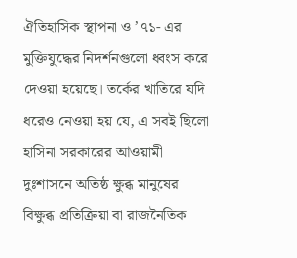ঐতিহাসিক স্থাপনা ও ’৭১- এর মুক্তিযুদ্ধের নিদর্শনগুলো ধ্বংস করে দেওয়া হয়েছে। তর্কের খাতিরে যদি ধরেও নেওয়া হয় যে, এ সবই ছিলো হাসিনা সরকারের আওয়ামী দুঃশাসনে অতিষ্ঠ ক্ষুব্ধ মানুষের বিক্ষুব্ধ প্রতিক্রিয়া বা রাজনৈতিক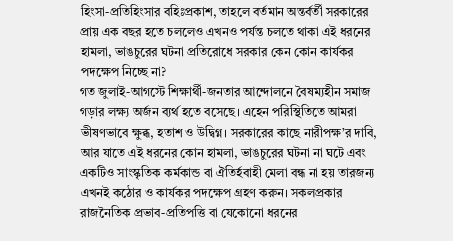হিংসা-প্রতিহিংসার বহিঃপ্রকাশ, তাহলে বর্তমান অন্তর্বর্তী সরকারের প্রায় এক বছর হতে চললেও এখনও পর্যন্ত চলতে থাকা এই ধরনের হামলা, ভাঙচুরের ঘটনা প্রতিরোধে সরকার কেন কোন কার্যকর পদক্ষেপ নিচ্ছে না?
গত জুলাই-আগস্টে শিক্ষার্থী-জনতার আন্দোলনে বৈষম্যহীন সমাজ গড়ার লক্ষ্য অর্জন ব্যর্থ হতে বসেছে। এহেন পরিস্থিতিতে আমরা ভীষণভাবে ক্ষুব্ধ, হতাশ ও উদ্বিগ্ন। সরকারের কাছে নারীপক্ষ’র দাবি, আর যাতে এই ধরনের কোন হামলা, ভাঙচুরের ঘটনা না ঘটে এবং একটিও সাংস্কৃতিক কর্মকান্ড বা ঐতির্হবাহী মেলা বন্ধ না হয় তারজন্য এখনই কঠোর ও কার্যকর পদক্ষেপ গ্রহণ করুন। সকলপ্রকার রাজনৈতিক প্রভাব-প্রতিপত্তি বা যেকোনো ধরনের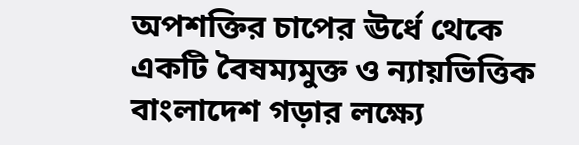অপশক্তির চাপের ঊর্ধে থেকে একটি বৈষম্যমুক্ত ও ন্যায়ভিত্তিক বাংলাদেশ গড়ার লক্ষ্যে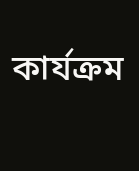কার্যক্রম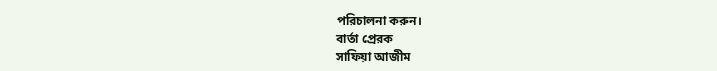পরিচালনা করুন।
বার্তা প্রেরক
সাফিয়া আজীম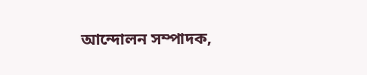আন্দোলন সম্পাদক,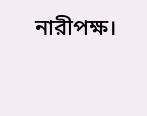নারীপক্ষ।